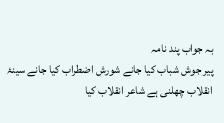بہ جواب پند نامہ
پیر جوش شباب کیا جانے شورش اضطراب کیا جانے سینۂ انقلاب چھلنی ہے شاعر انقلاب کیا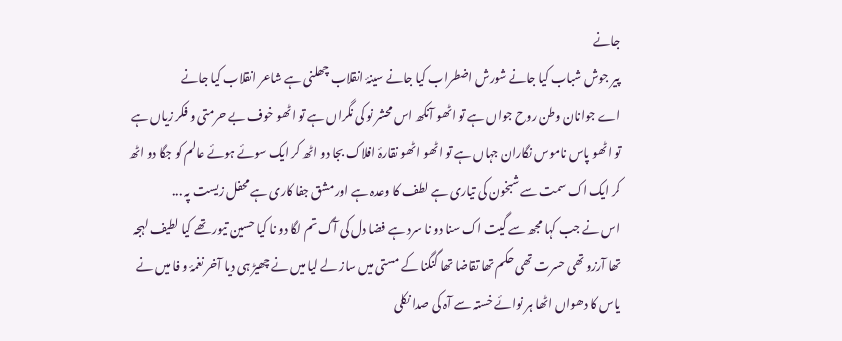جانے
پیر جوش شباب کیا جانے شورش اضطراب کیا جانے سینۂ انقلاب چھلنی ہے شاعر انقلاب کیا جانے
اے جوانان وطن روح جواں ہے تو اٹھو آنکھ اس محشر نو کی نگراں ہے تو اٹھو خوف بے حرمتی و فکر زیاں ہے تو اٹھو پاس ناموس نگاران جہاں ہے تو اٹھو اٹھو نقارۂ افلاک بجا دو اٹھ کر ایک سوئے ہوئے عالم کو جگا دو اٹھ کر ایک اک سمت سے شبخون کی تیاری ہے لطف کا وعدہ ہے اور مشق جفا کاری ہے محفل زیست پہ ...
اس نے جب کہا مجھ سے گیت اک سنا دو نا سرد ہے فضا دل کی آگ تم لگا دو نا کیا حسین تیور تھے کیا لطیف لہجہ تھا آرزو تھی حسرت تھی حکم تھا تقاضا تھا گنگنا کے مستی میں ساز لے لیا میں نے چھیڑ ہی دیا آخر نغمۂ و فا میں نے یاس کا دھواں اٹھا ہر نوائے خستہ سے آہ کی صدا نکلی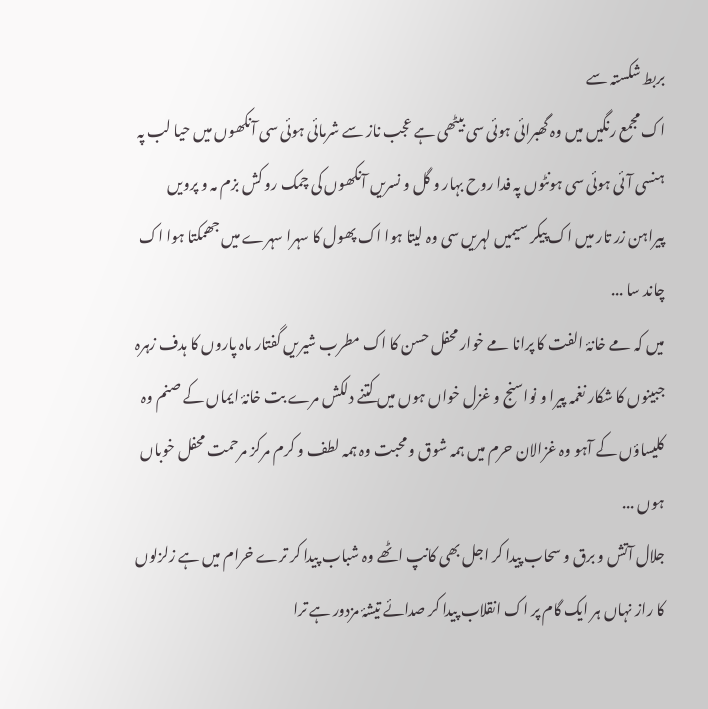بربط شکستہ سے
اک مجمع رنگیں میں وہ گھبرائی ہوئی سی بیٹھی ہے عجب ناز سے شرمائی ہوئی سی آنکھوں میں حیا لب پہ ہنسی آئی ہوئی سی ہونٹوں پہ فدا روح بہار و گل و نسریں آنکھوں کی چمک رو کش بزم مہ و پرویں پیراہن زر تار میں اک پیکر سیمیں لہریں سی وہ لیتا ہوا اک پھول کا سہرا سہرے میں جھمکتا ہوا اک چاند سا ...
میں کہ مے خانۂ الفت کا پرانا مے خوار محفل حسن کا اک مطرب شیریں گفتار ماہ پاروں کا ہدف زہرہ جبینوں کا شکار نغمہ پیرا و نواسنج و غزل خواں ہوں میں کتنے دلکش مرے بت خانۂ ایماں کے صنم وہ کلیساؤں کے آہو وہ غزالان حرم میں ہمہ شوق و محبت وہ ہمہ لطف و کرم مرکز مرحمت محفل خوباں ہوں ...
جلال آتش و برق و سحاب پیدا کر اجل بھی کانپ اٹھے وہ شباب پیدا کر ترے خرام میں ہے زلزلوں کا راز نہاں ہر ایک گام پر اک انقلاب پیدا کر صدائے تیشۂ مزدور ہے ترا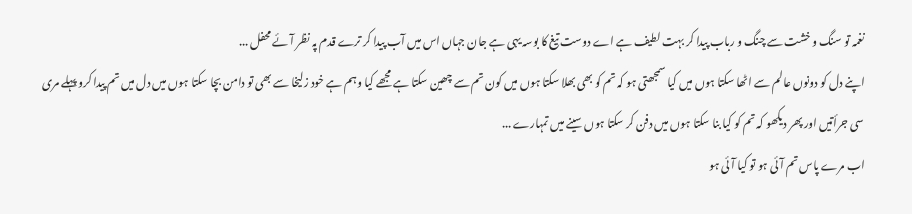نغمہ تو سنگ و خشت سے چنگ و رباب پیدا کر بہت لطیف ہے اے دوست تیغ کا بوسہ یہی ہے جان جہاں اس میں آب پیدا کر ترے قدم پہ نظر آئے محفل ...
اپنے دل کو دونوں عالم سے اٹھا سکتا ہوں میں کیا سمجھتی ہو کہ تم کو بھی بھلا سکتا ہوں میں کون تم سے چھین سکتا ہے مجھے کیا وہم ہے خود زلیخا سے بھی تو دامن بچا سکتا ہوں میں دل میں تم پیدا کرو پہلے مری سی جرأتیں اور پھر دیکھو کہ تم کو کیا بنا سکتا ہوں میں دفن کر سکتا ہوں سینے میں تمہارے ...
اب مرے پاس تم آئی ہو تو کیا آئی ہو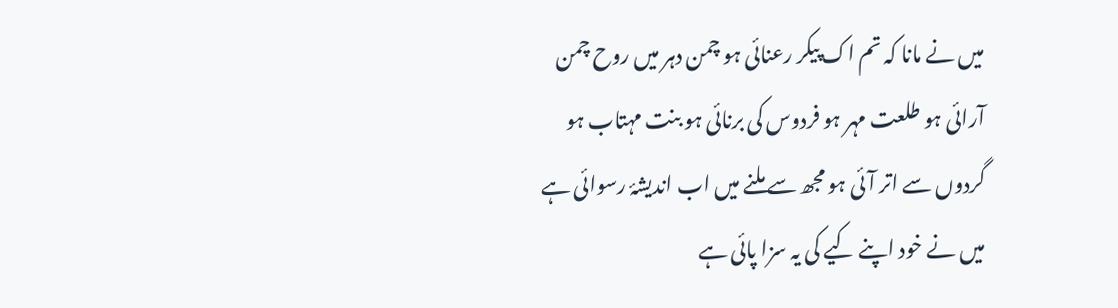میں نے مانا کہ تم اک پیکر رعنائی ہو چمن دہر میں روح چمن آرائی ہو طلعت مہر ہو فردوس کی برنائی ہو بنت مہتاب ہو گردوں سے اتر آئی ہو مجھ سے ملنے میں اب اندیشۂ رسوائی ہے میں نے خود اپنے کیے کی یہ سزا پائی ہے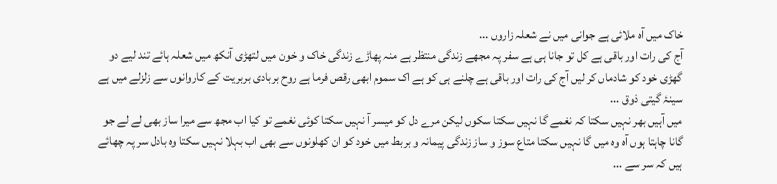خاک میں آہ ملائی ہے جوانی میں نے شعلہ زاروں ...
آج کی رات اور باقی ہے کل تو جانا ہی ہے سفر پہ مجھے زندگی منتظر ہے منہ پھاڑے زندگی خاک و خون میں لتھڑی آنکھ میں شعلہ ہائے تند لیے دو گھڑی خود کو شادماں کر لیں آج کی رات اور باقی ہے چلنے ہی کو ہے اک سموم ابھی رقص فرما ہے روح بربادی بربریت کے کاروانوں سے زلزلے میں ہے سینۂ گیتی ذوق ...
میں آہیں بھر نہیں سکتا کہ نغمے گا نہیں سکتا سکوں لیکن مرے دل کو میسر آ نہیں سکتا کوئی نغمے تو کیا اب مجھ سے میرا ساز بھی لے لے جو گانا چاہتا ہوں آہ وہ میں گا نہیں سکتا متاع سوز و ساز زندگی پیمانہ و بربط میں خود کو ان کھلونوں سے بھی اب بہلا نہیں سکتا وہ بادل سر پہ چھائے ہیں کہ سر سے ...